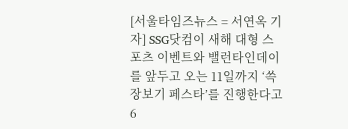[서울타임즈뉴스 = 서연옥 기자] SSG닷컴이 새해 대형 스포츠 이벤트와 밸런타인데이를 앞두고 오는 11일까지 ‘쓱 장보기 페스타’를 진행한다고 6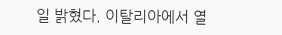일 밝혔다. 이탈리아에서 열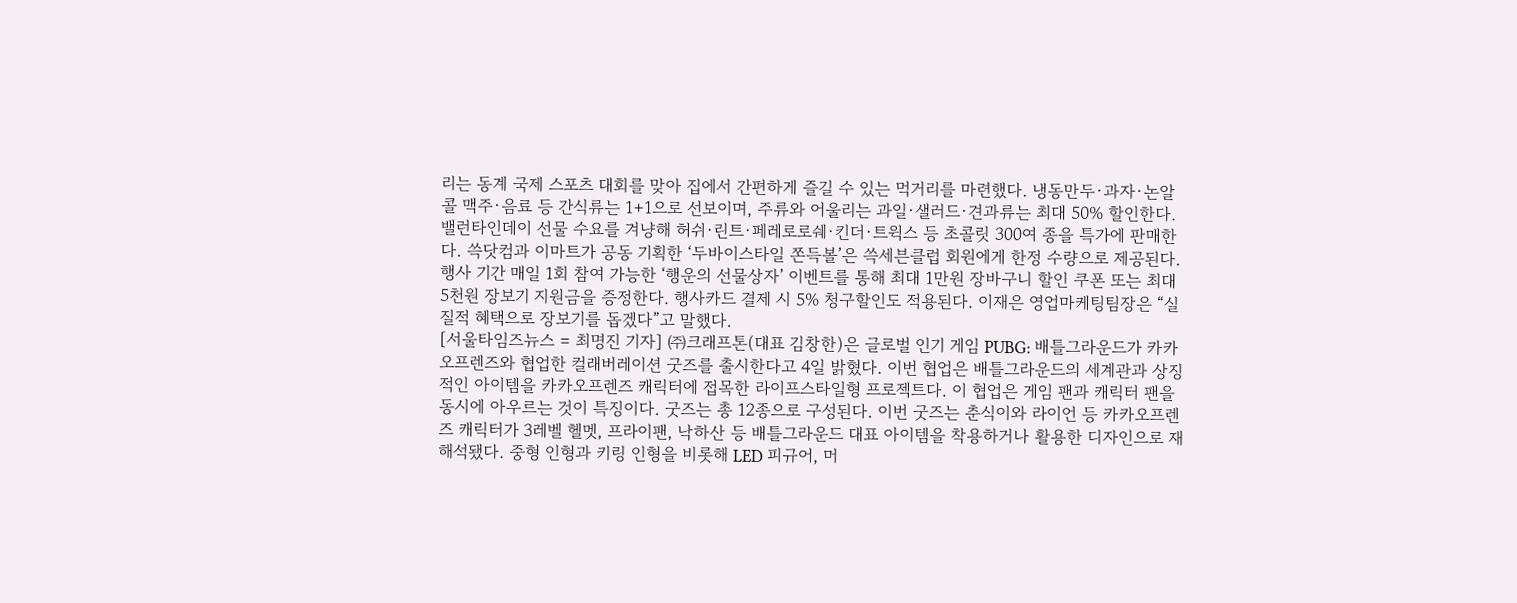리는 동계 국제 스포츠 대회를 맞아 집에서 간편하게 즐길 수 있는 먹거리를 마련했다. 냉동만두·과자·논알콜 맥주·음료 등 간식류는 1+1으로 선보이며, 주류와 어울리는 과일·샐러드·견과류는 최대 50% 할인한다. 밸런타인데이 선물 수요를 겨냥해 허쉬·린트·페레로로쉐·킨더·트윅스 등 초콜릿 300여 종을 특가에 판매한다. 쓱닷컴과 이마트가 공동 기획한 ‘두바이스타일 쫀득볼’은 쓱세븐클럽 회원에게 한정 수량으로 제공된다. 행사 기간 매일 1회 참여 가능한 ‘행운의 선물상자’ 이벤트를 통해 최대 1만원 장바구니 할인 쿠폰 또는 최대 5천원 장보기 지원금을 증정한다. 행사카드 결제 시 5% 청구할인도 적용된다. 이재은 영업마케팅팀장은 “실질적 혜택으로 장보기를 돕겠다”고 말했다.
[서울타임즈뉴스 = 최명진 기자] ㈜크래프톤(대표 김창한)은 글로벌 인기 게임 PUBG: 배틀그라운드가 카카오프렌즈와 협업한 컬래버레이션 굿즈를 출시한다고 4일 밝혔다. 이번 협업은 배틀그라운드의 세계관과 상징적인 아이템을 카카오프렌즈 캐릭터에 접목한 라이프스타일형 프로젝트다. 이 협업은 게임 팬과 캐릭터 팬을 동시에 아우르는 것이 특징이다. 굿즈는 총 12종으로 구성된다. 이번 굿즈는 춘식이와 라이언 등 카카오프렌즈 캐릭터가 3레벨 헬멧, 프라이팬, 낙하산 등 배틀그라운드 대표 아이템을 착용하거나 활용한 디자인으로 재해석됐다. 중형 인형과 키링 인형을 비롯해 LED 피규어, 머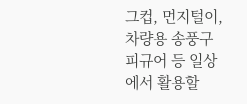그컵, 먼지털이, 차량용 송풍구 피규어 등 일상에서 활용할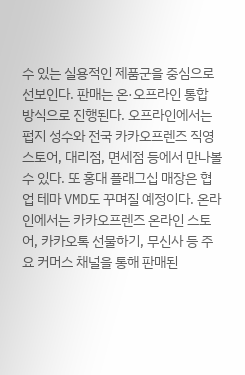수 있는 실용적인 제품군을 중심으로 선보인다. 판매는 온·오프라인 통합 방식으로 진행된다. 오프라인에서는 펍지 성수와 전국 카카오프렌즈 직영 스토어, 대리점, 면세점 등에서 만나볼 수 있다. 또 홍대 플래그십 매장은 협업 테마 VMD도 꾸며질 예정이다. 온라인에서는 카카오프렌즈 온라인 스토어, 카카오톡 선물하기, 무신사 등 주요 커머스 채널을 통해 판매된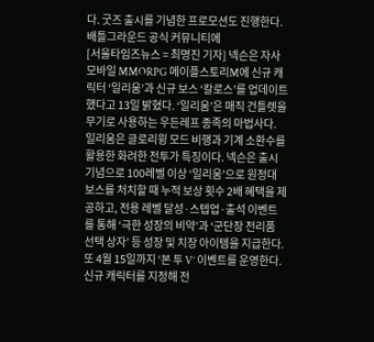다. 굿즈 출시를 기념한 프로모션도 진행한다. 배틀그라운드 공식 커뮤니티에
[서울타임즈뉴스 = 최명진 기자] 넥슨은 자사 모바일 MMORPG 메이플스토리M에 신규 캐릭터 ‘일리움’과 신규 보스 ‘칼로스’를 업데이트했다고 13일 밝혔다. ‘일리움’은 매직 건틀렛을 무기로 사용하는 우든레프 종족의 마법사다. 일리움은 글로리윙 모드 비행과 기계 소환수를 활용한 화려한 전투가 특징이다. 넥슨은 출시 기념으로 100레벨 이상 ‘일리움’으로 원정대 보스를 처치할 때 누적 보상 횟수 2배 혜택을 제공하고, 전용 레벨 달성·스텝업·출석 이벤트를 통해 ‘극한 성장의 비약’과 ‘군단장 전리품 선택 상자’ 등 성장 및 치장 아이템을 지급한다. 또 4월 15일까지 ‘본 투 V’ 이벤트를 운영한다. 신규 캐릭터를 지정해 전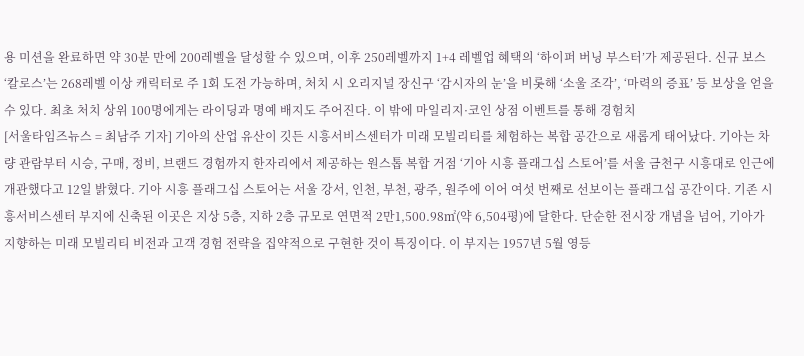용 미션을 완료하면 약 30분 만에 200레벨을 달성할 수 있으며, 이후 250레벨까지 1+4 레벨업 혜택의 ‘하이퍼 버닝 부스터’가 제공된다. 신규 보스 ‘칼로스’는 268레벨 이상 캐릭터로 주 1회 도전 가능하며, 처치 시 오리지널 장신구 ‘감시자의 눈’을 비롯해 ‘소울 조각’, ‘마력의 증표’ 등 보상을 얻을 수 있다. 최초 처치 상위 100명에게는 라이딩과 명예 배지도 주어진다. 이 밖에 마일리지·코인 상점 이벤트를 통해 경험치
[서울타임즈뉴스 = 최남주 기자] 기아의 산업 유산이 깃든 시흥서비스센터가 미래 모빌리티를 체험하는 복합 공간으로 새롭게 태어났다. 기아는 차량 관람부터 시승, 구매, 정비, 브랜드 경험까지 한자리에서 제공하는 원스톱 복합 거점 ‘기아 시흥 플래그십 스토어’를 서울 금천구 시흥대로 인근에 개관했다고 12일 밝혔다. 기아 시흥 플래그십 스토어는 서울 강서, 인천, 부천, 광주, 원주에 이어 여섯 번째로 선보이는 플래그십 공간이다. 기존 시흥서비스센터 부지에 신축된 이곳은 지상 5층, 지하 2층 규모로 연면적 2만1,500.98㎡(약 6,504평)에 달한다. 단순한 전시장 개념을 넘어, 기아가 지향하는 미래 모빌리티 비전과 고객 경험 전략을 집약적으로 구현한 것이 특징이다. 이 부지는 1957년 5월 영등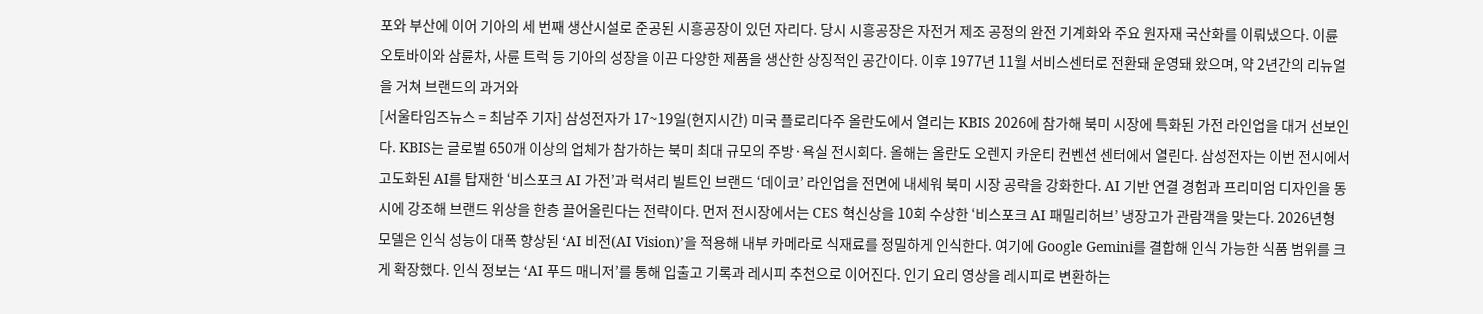포와 부산에 이어 기아의 세 번째 생산시설로 준공된 시흥공장이 있던 자리다. 당시 시흥공장은 자전거 제조 공정의 완전 기계화와 주요 원자재 국산화를 이뤄냈으다. 이륜 오토바이와 삼륜차, 사륜 트럭 등 기아의 성장을 이끈 다양한 제품을 생산한 상징적인 공간이다. 이후 1977년 11월 서비스센터로 전환돼 운영돼 왔으며, 약 2년간의 리뉴얼을 거쳐 브랜드의 과거와
[서울타임즈뉴스 = 최남주 기자] 삼성전자가 17~19일(현지시간) 미국 플로리다주 올란도에서 열리는 KBIS 2026에 참가해 북미 시장에 특화된 가전 라인업을 대거 선보인다. KBIS는 글로벌 650개 이상의 업체가 참가하는 북미 최대 규모의 주방·욕실 전시회다. 올해는 올란도 오렌지 카운티 컨벤션 센터에서 열린다. 삼성전자는 이번 전시에서 고도화된 AI를 탑재한 ‘비스포크 AI 가전’과 럭셔리 빌트인 브랜드 ‘데이코’ 라인업을 전면에 내세워 북미 시장 공략을 강화한다. AI 기반 연결 경험과 프리미엄 디자인을 동시에 강조해 브랜드 위상을 한층 끌어올린다는 전략이다. 먼저 전시장에서는 CES 혁신상을 10회 수상한 ‘비스포크 AI 패밀리허브’ 냉장고가 관람객을 맞는다. 2026년형 모델은 인식 성능이 대폭 향상된 ‘AI 비전(AI Vision)’을 적용해 내부 카메라로 식재료를 정밀하게 인식한다. 여기에 Google Gemini를 결합해 인식 가능한 식품 범위를 크게 확장했다. 인식 정보는 ‘AI 푸드 매니저’를 통해 입출고 기록과 레시피 추천으로 이어진다. 인기 요리 영상을 레시피로 변환하는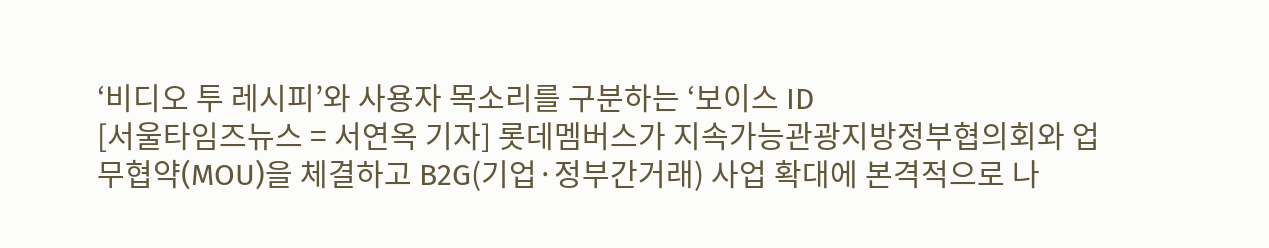‘비디오 투 레시피’와 사용자 목소리를 구분하는 ‘보이스 ID
[서울타임즈뉴스 = 서연옥 기자] 롯데멤버스가 지속가능관광지방정부협의회와 업무협약(MOU)을 체결하고 B2G(기업·정부간거래) 사업 확대에 본격적으로 나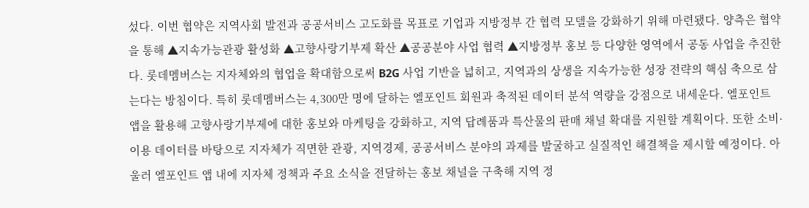섰다. 이번 협약은 지역사회 발전과 공공서비스 고도화를 목표로 기업과 지방정부 간 협력 모델을 강화하기 위해 마련됐다. 양측은 협약을 통해 ▲지속가능관광 활성화 ▲고향사랑기부제 확산 ▲공공분야 사업 협력 ▲지방정부 홍보 등 다양한 영역에서 공동 사업을 추진한다. 롯데멤버스는 지자체와의 협업을 확대함으로써 B2G 사업 기반을 넓히고, 지역과의 상생을 지속가능한 성장 전략의 핵심 축으로 삼는다는 방침이다. 특히 롯데멤버스는 4,300만 명에 달하는 엘포인트 회원과 축적된 데이터 분석 역량을 강점으로 내세운다. 엘포인트 앱을 활용해 고향사랑기부제에 대한 홍보와 마케팅을 강화하고, 지역 답례품과 특산물의 판매 채널 확대를 지원할 계획이다. 또한 소비·이용 데이터를 바탕으로 지자체가 직면한 관광, 지역경제, 공공서비스 분야의 과제를 발굴하고 실질적인 해결책을 제시할 예정이다. 아울러 엘포인트 앱 내에 지자체 정책과 주요 소식을 전달하는 홍보 채널을 구축해 지역 정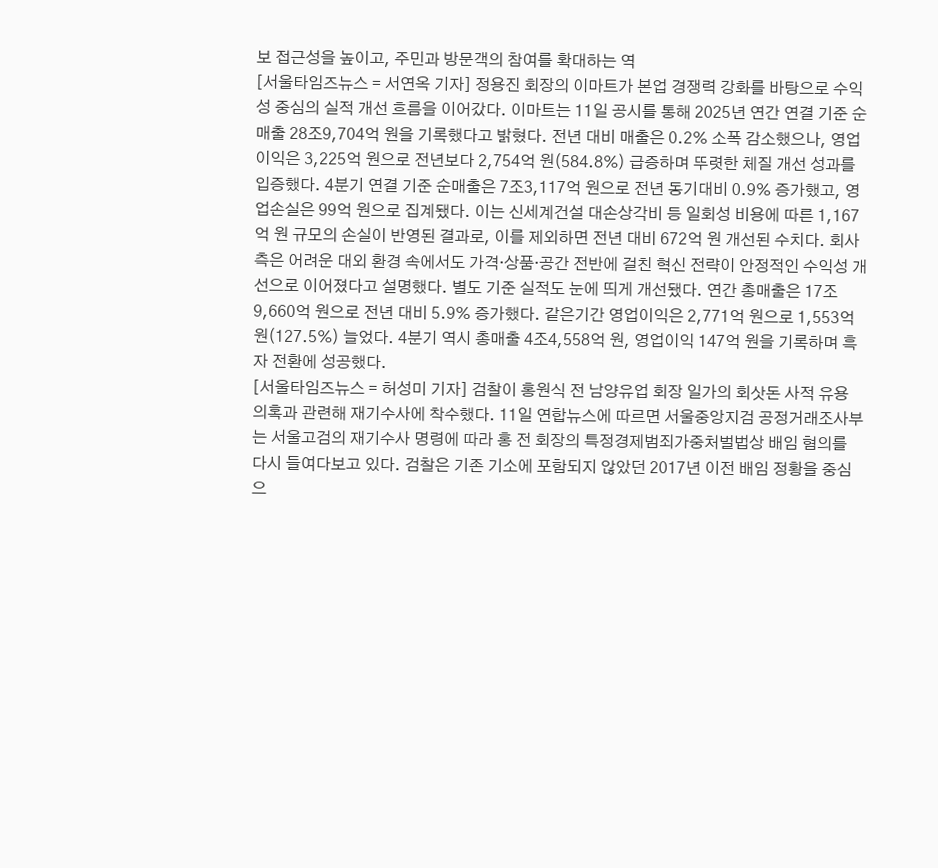보 접근성을 높이고, 주민과 방문객의 참여를 확대하는 역
[서울타임즈뉴스 = 서연옥 기자] 정용진 회장의 이마트가 본업 경쟁력 강화를 바탕으로 수익성 중심의 실적 개선 흐름을 이어갔다. 이마트는 11일 공시를 통해 2025년 연간 연결 기준 순매출 28조9,704억 원을 기록했다고 밝혔다. 전년 대비 매출은 0.2% 소폭 감소했으나, 영업이익은 3,225억 원으로 전년보다 2,754억 원(584.8%) 급증하며 뚜렷한 체질 개선 성과를 입증했다. 4분기 연결 기준 순매출은 7조3,117억 원으로 전년 동기대비 0.9% 증가했고, 영업손실은 99억 원으로 집계됐다. 이는 신세계건설 대손상각비 등 일회성 비용에 따른 1,167억 원 규모의 손실이 반영된 결과로, 이를 제외하면 전년 대비 672억 원 개선된 수치다. 회사 측은 어려운 대외 환경 속에서도 가격·상품·공간 전반에 걸친 혁신 전략이 안정적인 수익성 개선으로 이어졌다고 설명했다. 별도 기준 실적도 눈에 띄게 개선됐다. 연간 총매출은 17조9,660억 원으로 전년 대비 5.9% 증가했다. 같은기간 영업이익은 2,771억 원으로 1,553억 원(127.5%) 늘었다. 4분기 역시 총매출 4조4,558억 원, 영업이익 147억 원을 기록하며 흑자 전환에 성공했다.
[서울타임즈뉴스 = 허성미 기자] 검찰이 홍원식 전 남양유업 회장 일가의 회삿돈 사적 유용 의혹과 관련해 재기수사에 착수했다. 11일 연합뉴스에 따르면 서울중앙지검 공정거래조사부는 서울고검의 재기수사 명령에 따라 홍 전 회장의 특정경제범죄가중처벌법상 배임 혐의를 다시 들여다보고 있다. 검찰은 기존 기소에 포함되지 않았던 2017년 이전 배임 정황을 중심으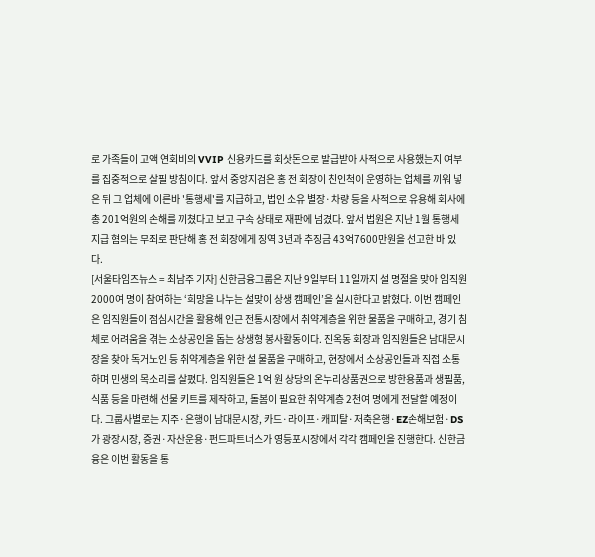로 가족들이 고액 연회비의 VVIP 신용카드를 회삿돈으로 발급받아 사적으로 사용했는지 여부를 집중적으로 살필 방침이다. 앞서 중앙지검은 홍 전 회장이 친인척이 운영하는 업체를 끼워 넣은 뒤 그 업체에 이른바 '통행세'를 지급하고, 법인 소유 별장·차량 등을 사적으로 유용해 회사에 총 201억원의 손해를 끼쳤다고 보고 구속 상태로 재판에 넘겼다. 앞서 법원은 지난 1월 통행세 지급 혐의는 무죄로 판단해 홍 전 회장에게 징역 3년과 추징금 43억7600만원을 선고한 바 있다.
[서울타임즈뉴스 = 최남주 기자] 신한금융그룹은 지난 9일부터 11일까지 설 명절을 맞아 임직원 2000여 명이 참여하는 ‘희망을 나누는 설맞이 상생 캠페인’을 실시한다고 밝혔다. 이번 캠페인은 임직원들이 점심시간을 활용해 인근 전통시장에서 취약계층을 위한 물품을 구매하고, 경기 침체로 어려움을 겪는 소상공인을 돕는 상생형 봉사활동이다. 진옥동 회장과 임직원들은 남대문시장을 찾아 독거노인 등 취약계층을 위한 설 물품을 구매하고, 현장에서 소상공인들과 직접 소통하며 민생의 목소리를 살폈다. 임직원들은 1억 원 상당의 온누리상품권으로 방한용품과 생필품, 식품 등을 마련해 선물 키트를 제작하고, 돌봄이 필요한 취약계층 2천여 명에게 전달할 예정이다. 그룹사별로는 지주·은행이 남대문시장, 카드·라이프·캐피탈·저축은행·EZ손해보험·DS가 광장시장, 증권·자산운용·펀드파트너스가 영등포시장에서 각각 캠페인을 진행한다. 신한금융은 이번 활동을 통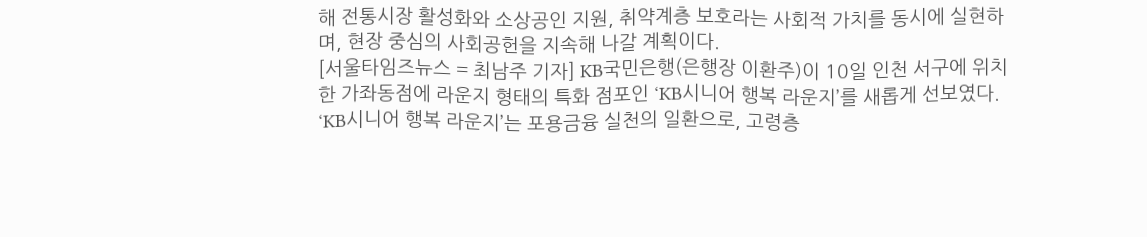해 전통시장 활성화와 소상공인 지원, 취약계층 보호라는 사회적 가치를 동시에 실현하며, 현장 중심의 사회공헌을 지속해 나갈 계획이다.
[서울타임즈뉴스 = 최남주 기자] KB국민은행(은행장 이환주)이 10일 인천 서구에 위치한 가좌동점에 라운지 형태의 특화 점포인 ‘KB시니어 행복 라운지’를 새롭게 선보였다. ‘KB시니어 행복 라운지’는 포용금융 실천의 일환으로, 고령층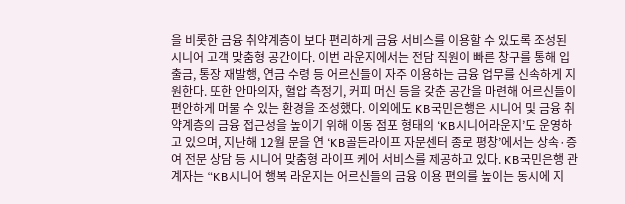을 비롯한 금융 취약계층이 보다 편리하게 금융 서비스를 이용할 수 있도록 조성된 시니어 고객 맞춤형 공간이다. 이번 라운지에서는 전담 직원이 빠른 창구를 통해 입출금, 통장 재발행, 연금 수령 등 어르신들이 자주 이용하는 금융 업무를 신속하게 지원한다. 또한 안마의자, 혈압 측정기, 커피 머신 등을 갖춘 공간을 마련해 어르신들이 편안하게 머물 수 있는 환경을 조성했다. 이외에도 KB국민은행은 시니어 및 금융 취약계층의 금융 접근성을 높이기 위해 이동 점포 형태의 ‘KB시니어라운지’도 운영하고 있으며, 지난해 12월 문을 연 ‘KB골든라이프 자문센터 종로 평창’에서는 상속·증여 전문 상담 등 시니어 맞춤형 라이프 케어 서비스를 제공하고 있다. KB국민은행 관계자는 “KB시니어 행복 라운지는 어르신들의 금융 이용 편의를 높이는 동시에 지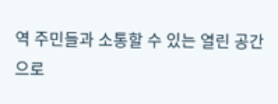역 주민들과 소통할 수 있는 열린 공간으로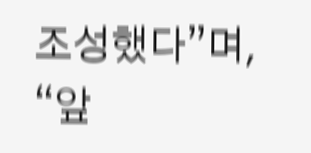조성했다”며, “앞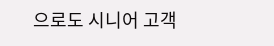으로도 시니어 고객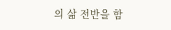의 삶 전반을 함